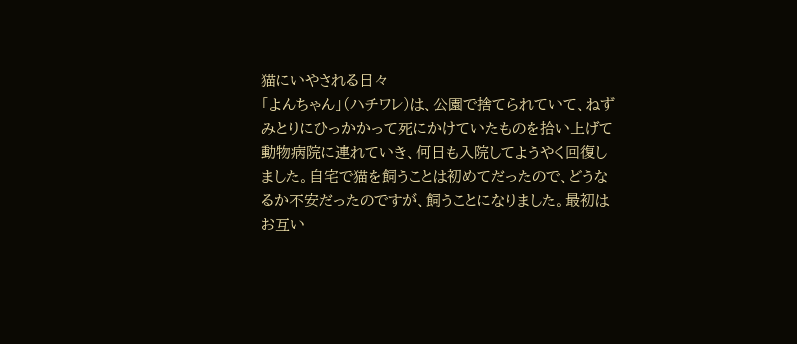猫にいやされる日々
「よんちゃん」(ハチワレ)は、公園で捨てられていて、ねずみとりにひっかかって死にかけていたものを拾い上げて動物病院に連れていき、何日も入院してようやく回復しました。自宅で猫を飼うことは初めてだったので、どうなるか不安だったのですが、飼うことになりました。最初はお互い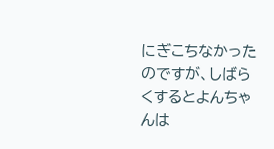にぎこちなかったのですが、しばらくするとよんちゃんは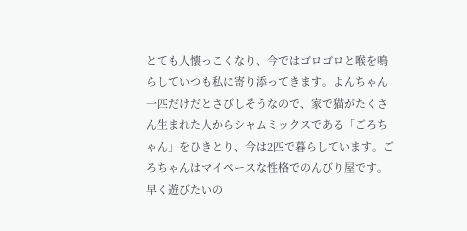とても人懐っこくなり、今ではゴロゴロと喉を鳴らしていつも私に寄り添ってきます。よんちゃん一匹だけだとさびしそうなので、家で猫がたくさん生まれた人からシャムミックスである「ごろちゃん」をひきとり、今は2匹で暮らしています。ごろちゃんはマイペースな性格でのんびり屋です。早く遊びたいの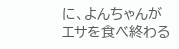に、よんちゃんがエサを食べ終わる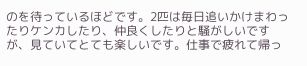のを待っているほどです。2匹は毎日追いかけまわったりケンカしたり、仲良くしたりと騒がしいですが、見ていてとても楽しいです。仕事で疲れて帰っ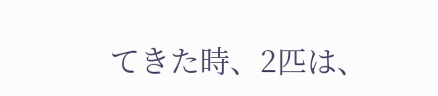てきた時、2匹は、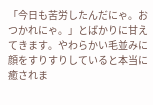「今日も苦労したんだにゃ。おつかれにゃ。」とばかりに甘えてきます。やわらかい毛並みに顔をすりすりしていると本当に癒されま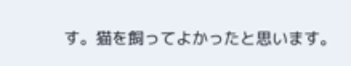す。猫を飼ってよかったと思います。